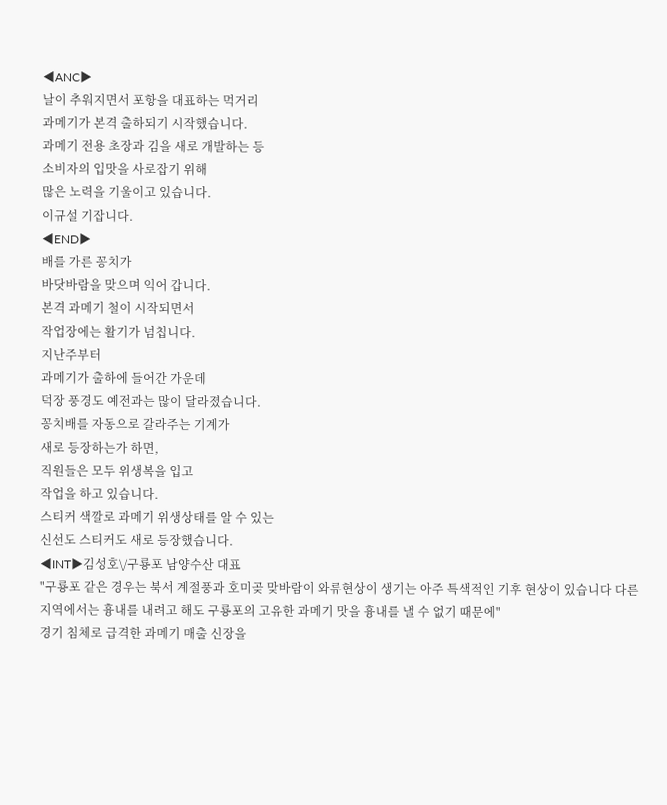◀ANC▶
날이 추워지면서 포항을 대표하는 먹거리
과메기가 본격 출하되기 시작했습니다.
과메기 전용 초장과 김을 새로 개발하는 등
소비자의 입맛을 사로잡기 위해
많은 노력을 기울이고 있습니다.
이규설 기잡니다.
◀END▶
배를 가른 꽁치가
바닷바람을 맞으며 익어 갑니다.
본격 과메기 철이 시작되면서
작업장에는 활기가 넘칩니다.
지난주부터
과메기가 출하에 들어간 가운데
덕장 풍경도 예전과는 많이 달라졌습니다.
꽁치배를 자동으로 갈라주는 기계가
새로 등장하는가 하면,
직원들은 모두 위생복을 입고
작업을 하고 있습니다.
스티커 색깔로 과메기 위생상태를 알 수 있는
신선도 스티커도 새로 등장했습니다.
◀INT▶김성호\/구룡포 남양수산 대표
"구룡포 같은 경우는 북서 계절풍과 호미곶 맞바람이 와류현상이 생기는 아주 특색적인 기후 현상이 있습니다 다른 지역에서는 흉내를 내려고 해도 구룡포의 고유한 과메기 맛을 흉내를 낼 수 없기 때문에"
경기 침체로 급격한 과메기 매출 신장을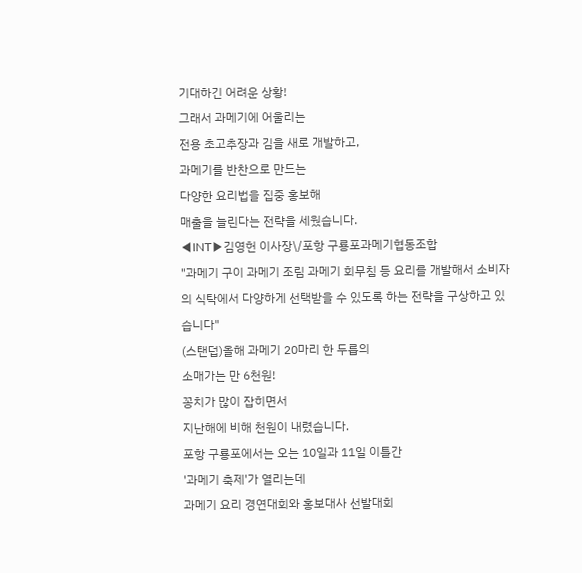기대하긴 어려운 상황!
그래서 과메기에 어울리는
전용 초고추장과 김을 새로 개발하고,
과메기를 반찬으로 만드는
다양한 요리법을 집중 홍보해
매출을 늘린다는 전략을 세웠습니다.
◀INT▶김영헌 이사장\/포항 구룡포과메기협동조합
"과메기 구이 과메기 조림 과메기 회무침 등 요리를 개발해서 소비자의 식탁에서 다양하게 선택받을 수 있도록 하는 전략을 구상하고 있습니다"
(스탠덥)올해 과메기 20마리 한 두릅의
소매가는 만 6천원!
꽁치가 많이 잡히면서
지난해에 비해 천원이 내렸습니다.
포항 구룡포에서는 오는 10일과 11일 이틀간
'과메기 축제'가 열리는데
과메기 요리 경연대회와 홍보대사 선발대회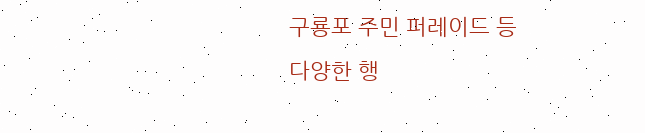구룡포 주민 퍼레이드 등
다양한 행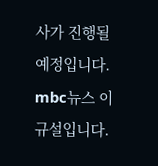사가 진행될 예정입니다.
mbc뉴스 이규설입니다.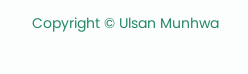Copyright © Ulsan Munhwa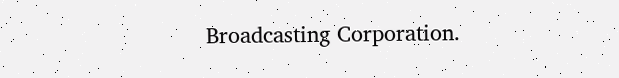Broadcasting Corporation.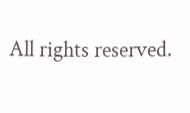All rights reserved.